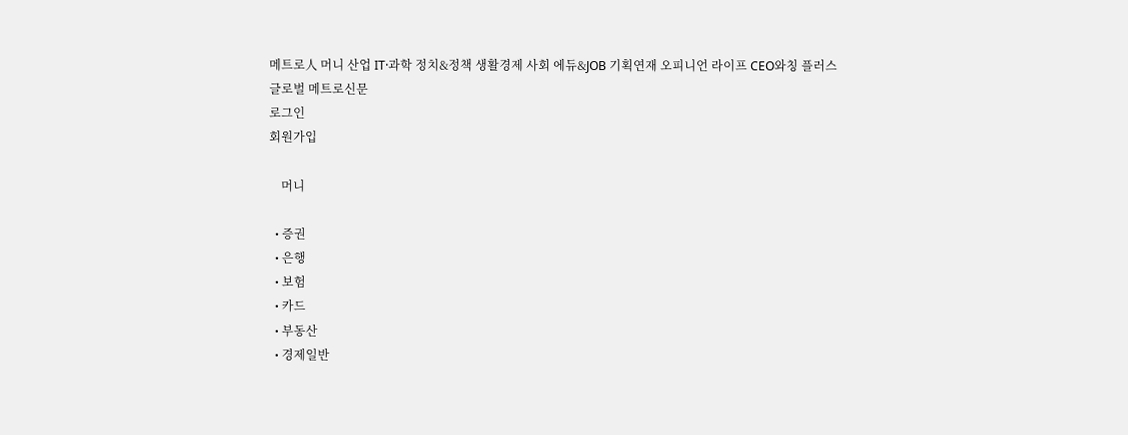메트로人 머니 산업 IT·과학 정치&정책 생활경제 사회 에듀&JOB 기획연재 오피니언 라이프 CEO와칭 플러스
글로벌 메트로신문
로그인
회원가입

    머니

  • 증권
  • 은행
  • 보험
  • 카드
  • 부동산
  • 경제일반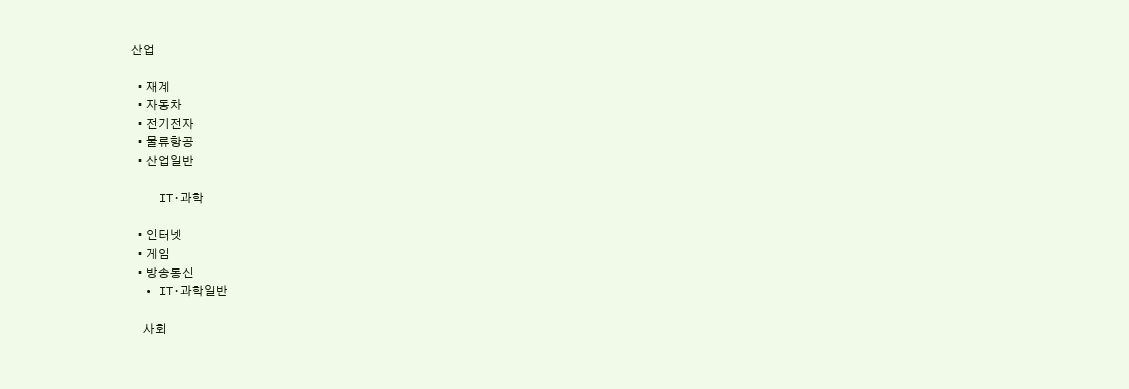산업

  • 재계
  • 자동차
  • 전기전자
  • 물류항공
  • 산업일반

    IT·과학

  • 인터넷
  • 게임
  • 방송통신
  • IT·과학일반

    사회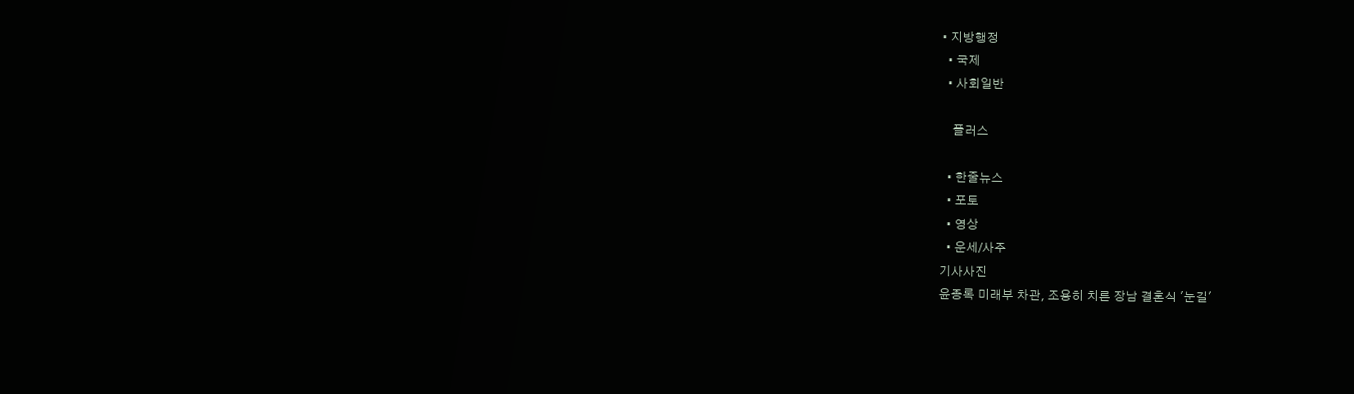• 지방행정
  • 국제
  • 사회일반

    플러스

  • 한줄뉴스
  • 포토
  • 영상
  • 운세/사주
기사사진
윤종록 미래부 차관, 조용히 치른 장남 결혼식 '눈길'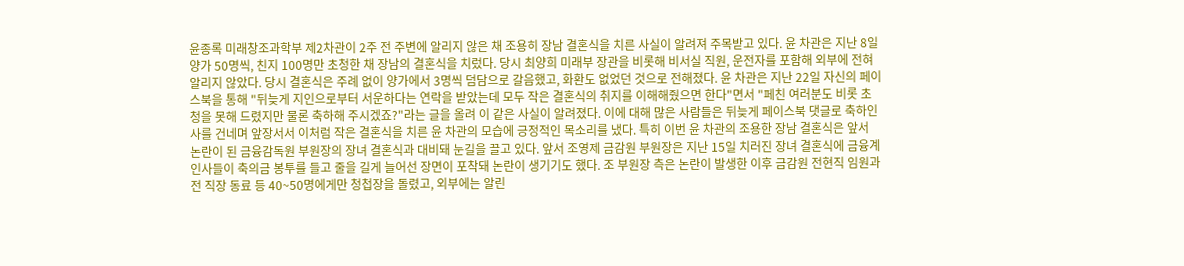윤종록 미래창조과학부 제2차관이 2주 전 주변에 알리지 않은 채 조용히 장남 결혼식을 치른 사실이 알려져 주목받고 있다. 윤 차관은 지난 8일 양가 50명씩, 친지 100명만 초청한 채 장남의 결혼식을 치렀다. 당시 최양희 미래부 장관을 비롯해 비서실 직원, 운전자를 포함해 외부에 전혀 알리지 않았다. 당시 결혼식은 주례 없이 양가에서 3명씩 덤담으로 갈음했고, 화환도 없었던 것으로 전해졌다. 윤 차관은 지난 22일 자신의 페이스북을 통해 "뒤늦게 지인으로부터 서운하다는 연락을 받았는데 모두 작은 결혼식의 취지를 이해해줬으면 한다"면서 "페친 여러분도 비롯 초청을 못해 드렸지만 물론 축하해 주시겠죠?"라는 글을 올려 이 같은 사실이 알려졌다. 이에 대해 많은 사람들은 뒤늦게 페이스북 댓글로 축하인사를 건네며 앞장서서 이처럼 작은 결혼식을 치른 윤 차관의 모습에 긍정적인 목소리를 냈다. 특히 이번 윤 차관의 조용한 장남 결혼식은 앞서 논란이 된 금융감독원 부원장의 장녀 결혼식과 대비돼 눈길을 끌고 있다. 앞서 조영제 금감원 부원장은 지난 15일 치러진 장녀 결혼식에 금융계 인사들이 축의금 봉투를 들고 줄을 길게 늘어선 장면이 포착돼 논란이 생기기도 했다. 조 부원장 측은 논란이 발생한 이후 금감원 전현직 임원과 전 직장 동료 등 40~50명에게만 청첩장을 돌렸고, 외부에는 알린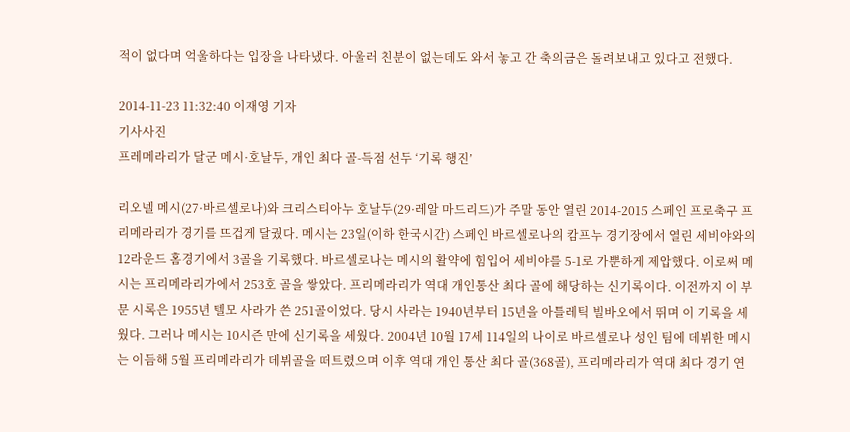적이 없다며 억울하다는 입장을 나타냈다. 아울러 친분이 없는데도 와서 놓고 간 축의금은 돌려보내고 있다고 전했다.

2014-11-23 11:32:40 이재영 기자
기사사진
프레메라리가 달군 메시·호날두, 개인 최다 골-득점 선두 ‘기록 행진’

리오넬 메시(27·바르셀로나)와 크리스티아누 호날두(29·레알 마드리드)가 주말 동안 열린 2014-2015 스페인 프로축구 프리메라리가 경기를 뜨겁게 달궜다. 메시는 23일(이하 한국시간) 스페인 바르셀로나의 캄프누 경기장에서 열린 세비야와의 12라운드 홈경기에서 3골을 기록했다. 바르셀로나는 메시의 활약에 힘입어 세비야를 5-1로 가뿐하게 제압했다. 이로써 메시는 프리메라리가에서 253호 골을 쌓았다. 프리메라리가 역대 개인통산 최다 골에 해당하는 신기록이다. 이전까지 이 부문 시록은 1955년 텔모 사라가 쓴 251골이었다. 당시 사라는 1940년부터 15년을 아틀레틱 빌바오에서 뛰며 이 기록을 세웠다. 그러나 메시는 10시즌 만에 신기록을 세웠다. 2004년 10월 17세 114일의 나이로 바르셀로나 성인 팀에 데뷔한 메시는 이듬해 5월 프리메라리가 데뷔골을 떠트렸으며 이후 역대 개인 통산 최다 골(368골), 프리메라리가 역대 최다 경기 연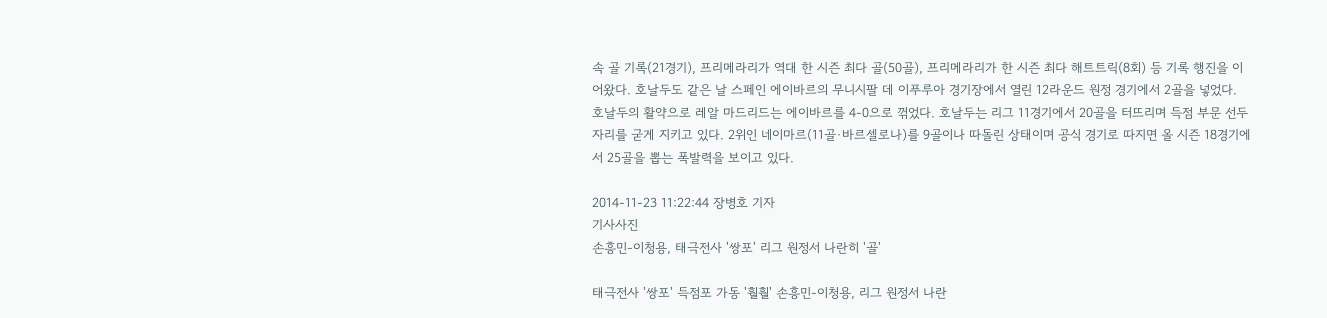속 골 기록(21경기), 프리메라리가 역대 한 시즌 최다 골(50골), 프리메라리가 한 시즌 최다 해트트릭(8회) 등 기록 행진을 이어왔다. 호날두도 같은 날 스페인 에이바르의 무니시팔 데 이푸루아 경기장에서 열린 12라운드 원정 경기에서 2골을 넣었다. 호날두의 활약으로 레알 마드리드는 에이바르를 4-0으로 꺾었다. 호날두는 리그 11경기에서 20골을 터뜨리며 득점 부문 선두 자리를 굳게 지키고 있다. 2위인 네이마르(11골·바르셀로나)를 9골이나 따돌린 상태이며 공식 경기로 따지면 올 시즌 18경기에서 25골을 뽑는 폭발력을 보이고 있다.

2014-11-23 11:22:44 장병호 기자
기사사진
손흥민-이청용, 태극전사 '쌍포' 리그 원정서 나란히 '골'

태극전사 '쌍포' 득점포 가동 '훨훨' 손흥민-이청용, 리그 원정서 나란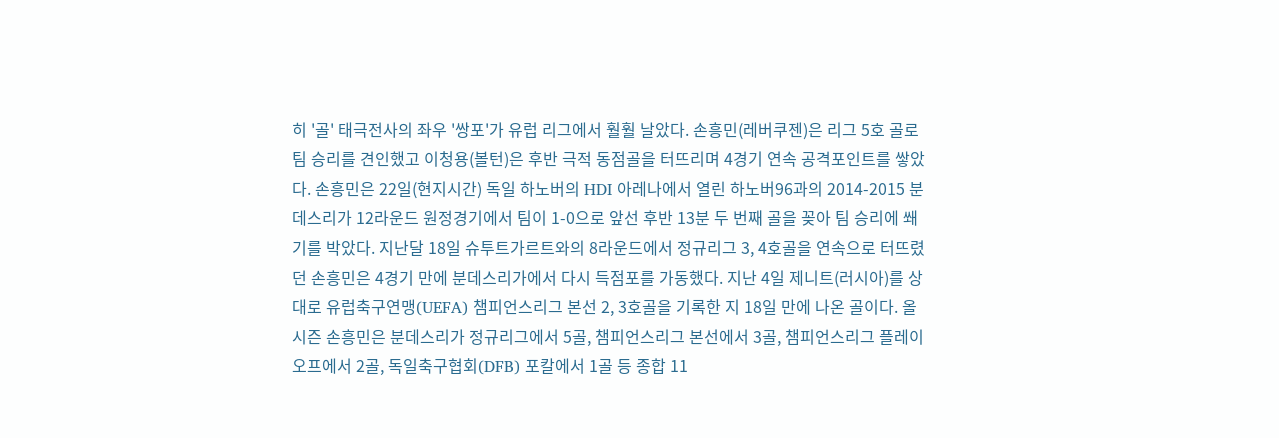히 '골' 태극전사의 좌우 '쌍포'가 유럽 리그에서 훨훨 날았다. 손흥민(레버쿠젠)은 리그 5호 골로 팀 승리를 견인했고 이청용(볼턴)은 후반 극적 동점골을 터뜨리며 4경기 연속 공격포인트를 쌓았다. 손흥민은 22일(현지시간) 독일 하노버의 HDI 아레나에서 열린 하노버96과의 2014-2015 분데스리가 12라운드 원정경기에서 팀이 1-0으로 앞선 후반 13분 두 번째 골을 꽂아 팀 승리에 쐐기를 박았다. 지난달 18일 슈투트가르트와의 8라운드에서 정규리그 3, 4호골을 연속으로 터뜨렸던 손흥민은 4경기 만에 분데스리가에서 다시 득점포를 가동했다. 지난 4일 제니트(러시아)를 상대로 유럽축구연맹(UEFA) 챔피언스리그 본선 2, 3호골을 기록한 지 18일 만에 나온 골이다. 올 시즌 손흥민은 분데스리가 정규리그에서 5골, 챔피언스리그 본선에서 3골, 챔피언스리그 플레이오프에서 2골, 독일축구협회(DFB) 포칼에서 1골 등 종합 11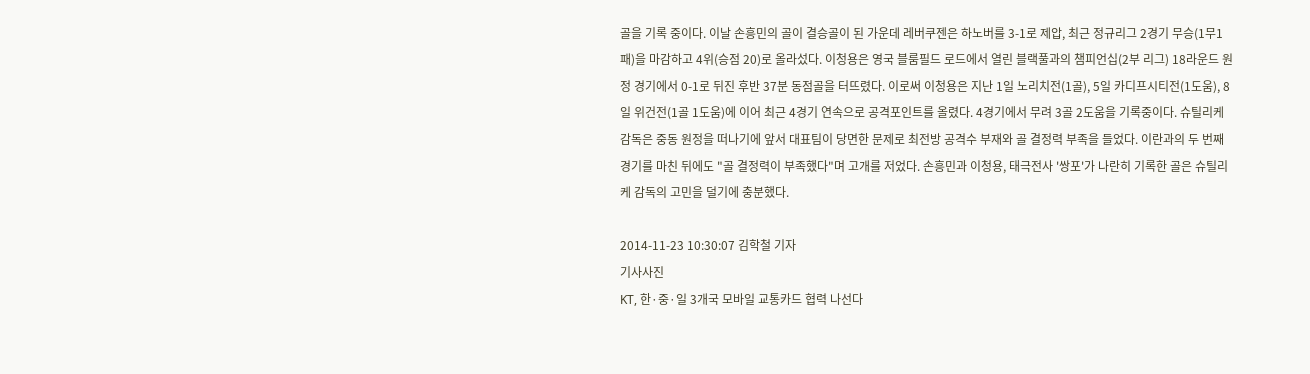골을 기록 중이다. 이날 손흥민의 골이 결승골이 된 가운데 레버쿠젠은 하노버를 3-1로 제압, 최근 정규리그 2경기 무승(1무1패)을 마감하고 4위(승점 20)로 올라섰다. 이청용은 영국 블룸필드 로드에서 열린 블랙풀과의 챔피언십(2부 리그) 18라운드 원정 경기에서 0-1로 뒤진 후반 37분 동점골을 터뜨렸다. 이로써 이청용은 지난 1일 노리치전(1골), 5일 카디프시티전(1도움), 8일 위건전(1골 1도움)에 이어 최근 4경기 연속으로 공격포인트를 올렸다. 4경기에서 무려 3골 2도움을 기록중이다. 슈틸리케 감독은 중동 원정을 떠나기에 앞서 대표팀이 당면한 문제로 최전방 공격수 부재와 골 결정력 부족을 들었다. 이란과의 두 번째 경기를 마친 뒤에도 "골 결정력이 부족했다"며 고개를 저었다. 손흥민과 이청용, 태극전사 '쌍포'가 나란히 기록한 골은 슈틸리케 감독의 고민을 덜기에 충분했다.

2014-11-23 10:30:07 김학철 기자
기사사진
KT, 한·중·일 3개국 모바일 교통카드 협력 나선다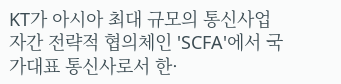KT가 아시아 최대 규모의 통신사업자간 전략적 협의체인 'SCFA'에서 국가대표 통신사로서 한·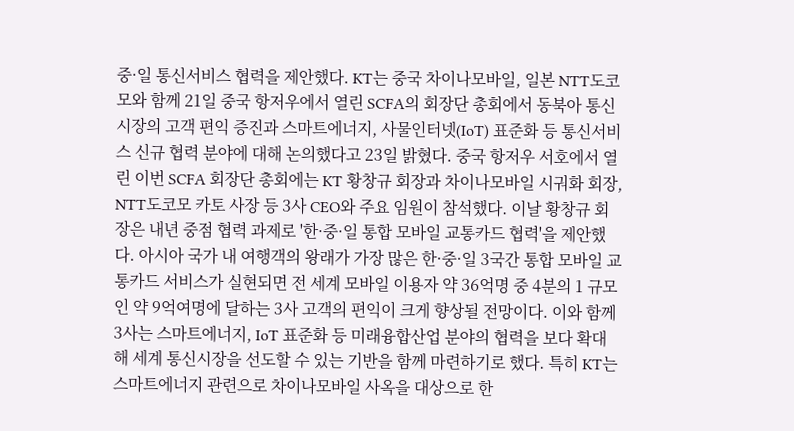중·일 통신서비스 협력을 제안했다. KT는 중국 차이나모바일, 일본 NTT도코모와 함께 21일 중국 항저우에서 열린 SCFA의 회장단 총회에서 동북아 통신 시장의 고객 편익 증진과 스마트에너지, 사물인터넷(IoT) 표준화 등 통신서비스 신규 협력 분야에 대해 논의했다고 23일 밝혔다. 중국 항저우 서호에서 열린 이번 SCFA 회장단 총회에는 KT 황창규 회장과 차이나모바일 시궈화 회장, NTT도코모 카토 사장 등 3사 CEO와 주요 임원이 참석했다. 이날 황창규 회장은 내년 중점 협력 과제로 '한·중·일 통합 모바일 교통카드 협력'을 제안했다. 아시아 국가 내 여행객의 왕래가 가장 많은 한·중·일 3국간 통합 모바일 교통카드 서비스가 실현되면 전 세계 모바일 이용자 약 36억명 중 4분의 1 규모인 약 9억여명에 달하는 3사 고객의 편익이 크게 향상될 전망이다. 이와 함께 3사는 스마트에너지, IoT 표준화 등 미래융합산업 분야의 협력을 보다 확대해 세계 통신시장을 선도할 수 있는 기반을 함께 마련하기로 했다. 특히 KT는 스마트에너지 관련으로 차이나모바일 사옥을 대상으로 한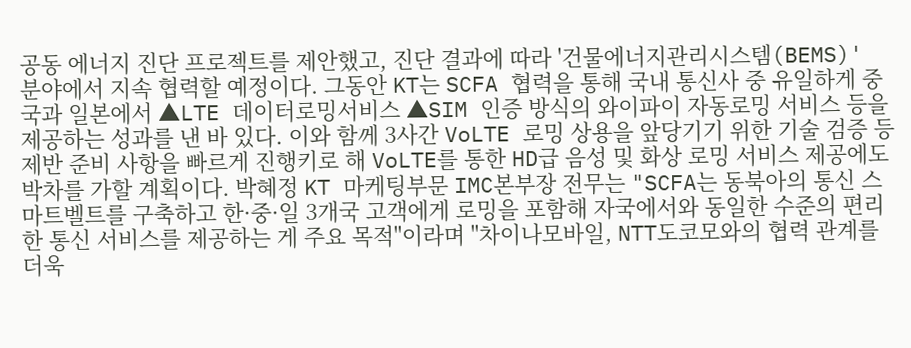공동 에너지 진단 프로젝트를 제안했고, 진단 결과에 따라 '건물에너지관리시스템(BEMS)' 분야에서 지속 협력할 예정이다. 그동안 KT는 SCFA 협력을 통해 국내 통신사 중 유일하게 중국과 일본에서 ▲LTE 데이터로밍서비스 ▲SIM 인증 방식의 와이파이 자동로밍 서비스 등을 제공하는 성과를 낸 바 있다. 이와 함께 3사간 VoLTE 로밍 상용을 앞당기기 위한 기술 검증 등 제반 준비 사항을 빠르게 진행키로 해 VoLTE를 통한 HD급 음성 및 화상 로밍 서비스 제공에도 박차를 가할 계획이다. 박혜정 KT 마케팅부문 IMC본부장 전무는 "SCFA는 동북아의 통신 스마트벨트를 구축하고 한·중·일 3개국 고객에게 로밍을 포함해 자국에서와 동일한 수준의 편리한 통신 서비스를 제공하는 게 주요 목적"이라며 "차이나모바일, NTT도코모와의 협력 관계를 더욱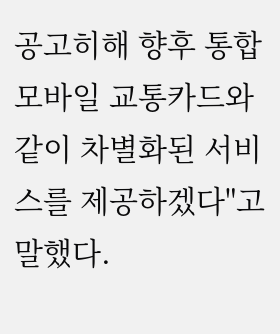공고히해 향후 통합 모바일 교통카드와 같이 차별화된 서비스를 제공하겠다"고 말했다.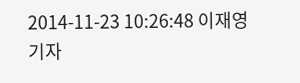2014-11-23 10:26:48 이재영 기자